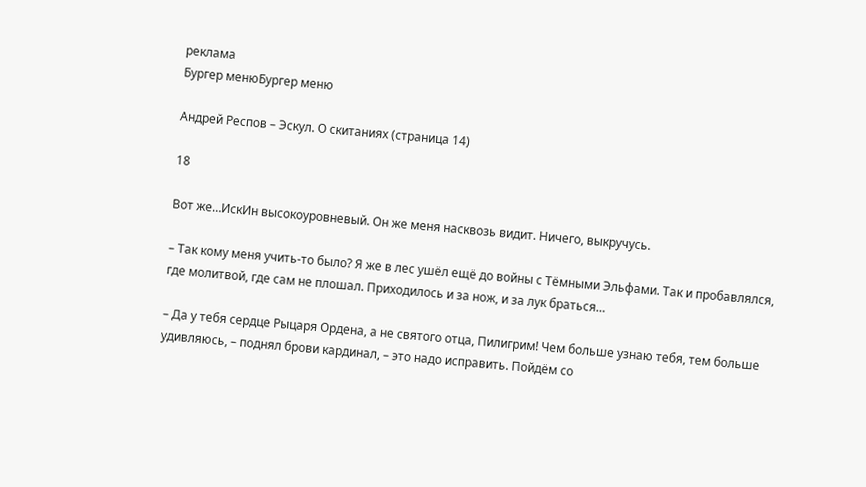реклама
Бургер менюБургер меню

Андрей Респов – Эскул. О скитаниях (страница 14)

18

Вот же…ИскИн высокоуровневый. Он же меня насквозь видит. Ничего, выкручусь.

– Так кому меня учить-то было? Я же в лес ушёл ещё до войны с Тёмными Эльфами. Так и пробавлялся, где молитвой, где сам не плошал. Приходилось и за нож, и за лук браться…

– Да у тебя сердце Рыцаря Ордена, а не святого отца, Пилигрим! Чем больше узнаю тебя, тем больше удивляюсь, – поднял брови кардинал, – это надо исправить. Пойдём со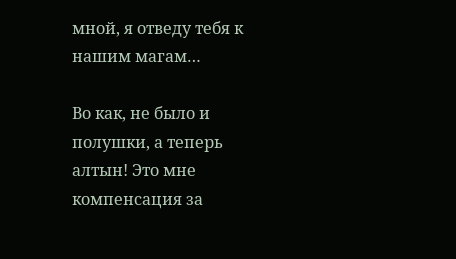мной, я отведу тебя к нашим магам…

Во как, не было и полушки, а теперь алтын! Это мне компенсация за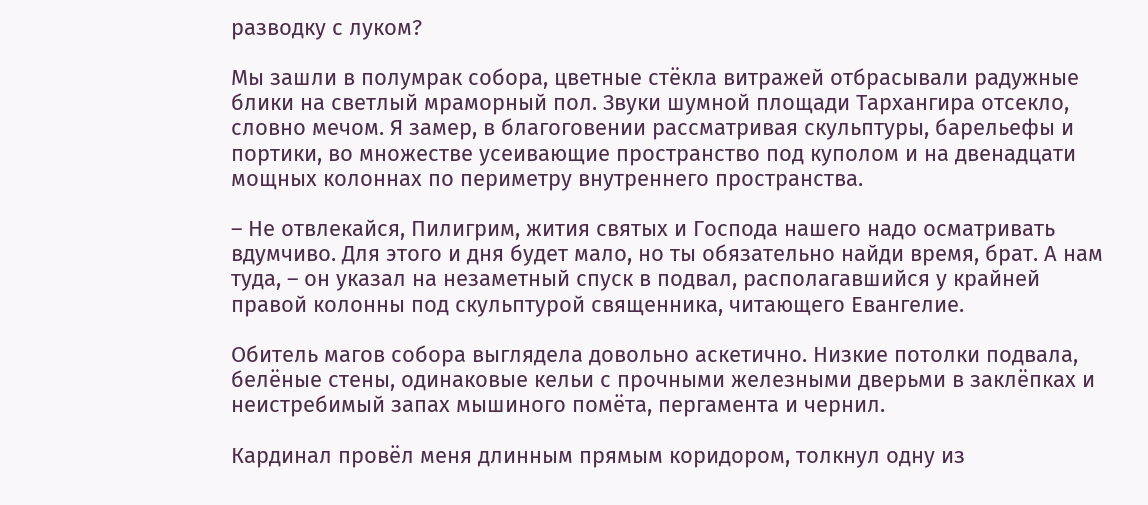разводку с луком?

Мы зашли в полумрак собора, цветные стёкла витражей отбрасывали радужные блики на светлый мраморный пол. Звуки шумной площади Тархангира отсекло, словно мечом. Я замер, в благоговении рассматривая скульптуры, барельефы и портики, во множестве усеивающие пространство под куполом и на двенадцати мощных колоннах по периметру внутреннего пространства.

– Не отвлекайся, Пилигрим, жития святых и Господа нашего надо осматривать вдумчиво. Для этого и дня будет мало, но ты обязательно найди время, брат. А нам туда, – он указал на незаметный спуск в подвал, располагавшийся у крайней правой колонны под скульптурой священника, читающего Евангелие.

Обитель магов собора выглядела довольно аскетично. Низкие потолки подвала, белёные стены, одинаковые кельи с прочными железными дверьми в заклёпках и неистребимый запах мышиного помёта, пергамента и чернил.

Кардинал провёл меня длинным прямым коридором, толкнул одну из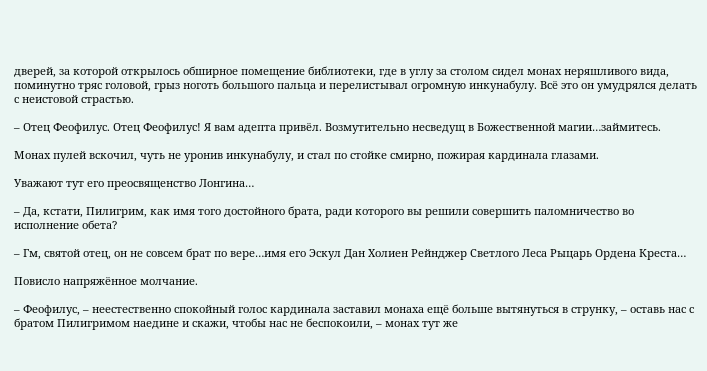дверей, за которой открылось обширное помещение библиотеки, где в углу за столом сидел монах неряшливого вида, поминутно тряс головой, грыз ноготь большого пальца и перелистывал огромную инкунабулу. Всё это он умудрялся делать с неистовой страстью.

– Отец Феофилус. Отец Феофилус! Я вам адепта привёл. Возмутительно несведущ в Божественной магии…займитесь.

Монах пулей вскочил, чуть не уронив инкунабулу, и стал по стойке смирно, пожирая кардинала глазами.

Уважают тут его преосвященство Лонгина…

– Да, кстати, Пилигрим, как имя того достойного брата, ради которого вы решили совершить паломничество во исполнение обета?

– Гм, святой отец, он не совсем брат по вере…имя его Эскул Дан Холиен Рейнджер Светлого Леса Рыцарь Ордена Креста…

Повисло напряжённое молчание.

– Феофилус, – неестественно спокойный голос кардинала заставил монаха ещё больше вытянуться в струнку, – оставь нас с братом Пилигримом наедине и скажи, чтобы нас не беспокоили, – монах тут же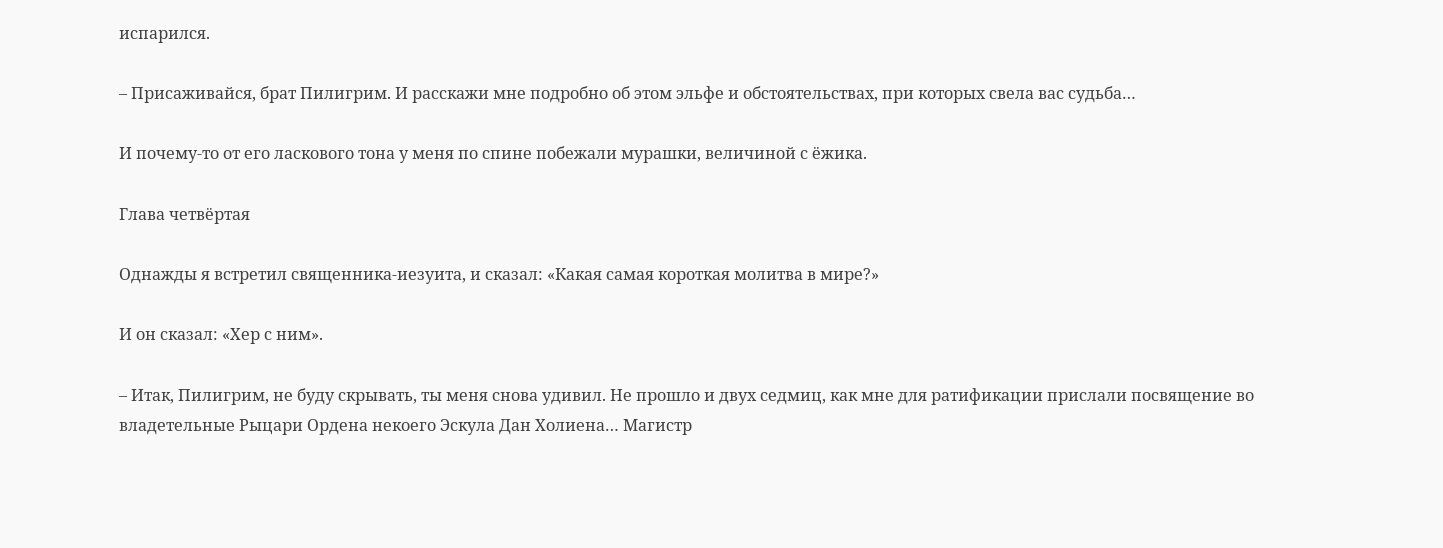испарился.

– Присаживайся, брат Пилигрим. И расскажи мне подробно об этом эльфе и обстоятельствах, при которых свела вас судьба…

И почему-то от его ласкового тона у меня по спине побежали мурашки, величиной с ёжика.

Глава четвёртая

Однажды я встретил священника-иезуита, и сказал: «Какая самая короткая молитва в мире?»

И он сказал: «Хер с ним».

– Итак, Пилигрим, не буду скрывать, ты меня снова удивил. Не прошло и двух седмиц, как мне для ратификации прислали посвящение во владетельные Рыцари Ордена некоего Эскула Дан Холиена… Магистр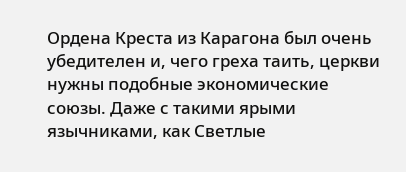Ордена Креста из Карагона был очень убедителен и, чего греха таить, церкви нужны подобные экономические союзы. Даже с такими ярыми язычниками, как Светлые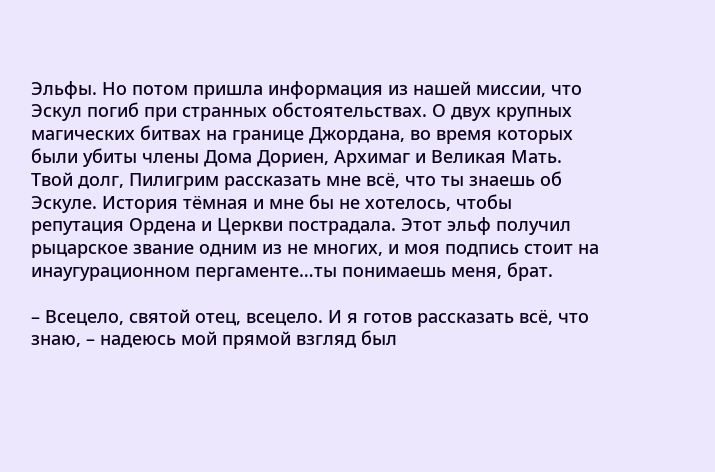Эльфы. Но потом пришла информация из нашей миссии, что Эскул погиб при странных обстоятельствах. О двух крупных магических битвах на границе Джордана, во время которых были убиты члены Дома Дориен, Архимаг и Великая Мать. Твой долг, Пилигрим рассказать мне всё, что ты знаешь об Эскуле. История тёмная и мне бы не хотелось, чтобы репутация Ордена и Церкви пострадала. Этот эльф получил рыцарское звание одним из не многих, и моя подпись стоит на инаугурационном пергаменте…ты понимаешь меня, брат.

– Всецело, святой отец, всецело. И я готов рассказать всё, что знаю, – надеюсь мой прямой взгляд был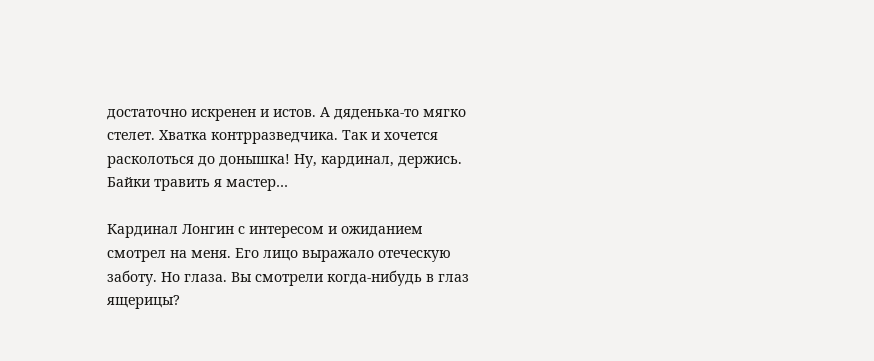достаточно искренен и истов. А дяденька-то мягко стелет. Хватка контрразведчика. Так и хочется расколоться до донышка! Ну, кардинал, держись. Байки травить я мастер…

Кардинал Лонгин с интересом и ожиданием смотрел на меня. Его лицо выражало отеческую заботу. Но глаза. Вы смотрели когда-нибудь в глаз ящерицы?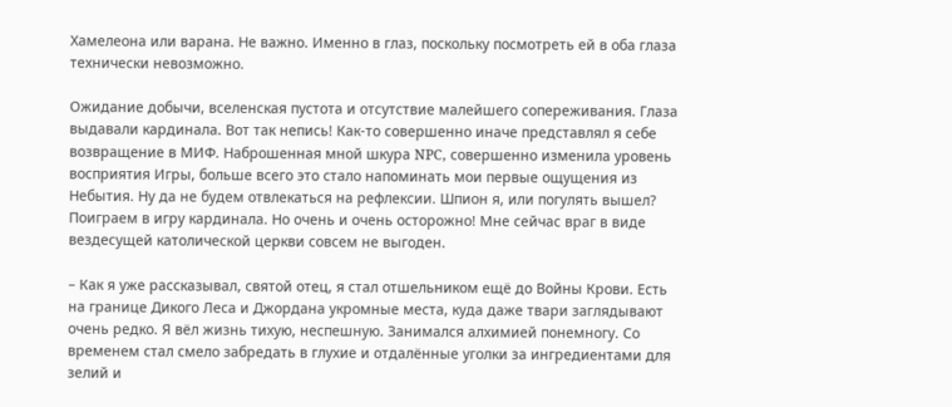Хамелеона или варана. Не важно. Именно в глаз, поскольку посмотреть ей в оба глаза технически невозможно.

Ожидание добычи, вселенская пустота и отсутствие малейшего сопереживания. Глаза выдавали кардинала. Вот так непись! Как-то совершенно иначе представлял я себе возвращение в МИФ. Наброшенная мной шкура NPC, совершенно изменила уровень восприятия Игры, больше всего это стало напоминать мои первые ощущения из Небытия. Ну да не будем отвлекаться на рефлексии. Шпион я, или погулять вышел? Поиграем в игру кардинала. Но очень и очень осторожно! Мне сейчас враг в виде вездесущей католической церкви совсем не выгоден.

– Как я уже рассказывал, святой отец, я стал отшельником ещё до Войны Крови. Есть на границе Дикого Леса и Джордана укромные места, куда даже твари заглядывают очень редко. Я вёл жизнь тихую, неспешную. Занимался алхимией понемногу. Со временем стал смело забредать в глухие и отдалённые уголки за ингредиентами для зелий и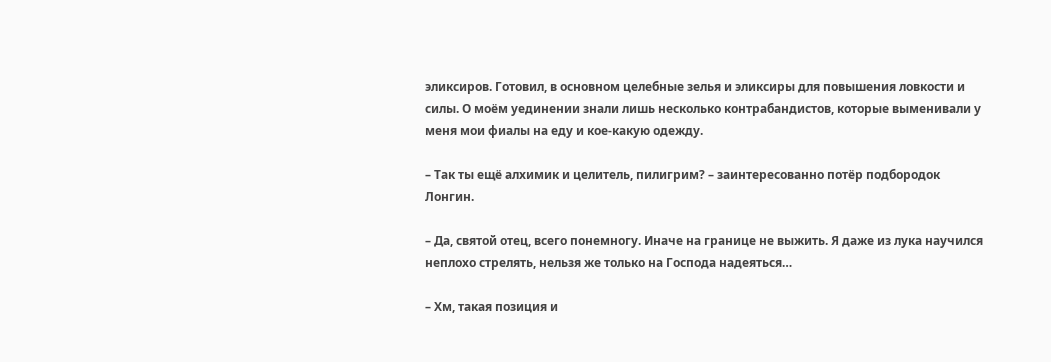эликсиров. Готовил, в основном целебные зелья и эликсиры для повышения ловкости и силы. О моём уединении знали лишь несколько контрабандистов, которые выменивали у меня мои фиалы на еду и кое-какую одежду.

– Так ты ещё алхимик и целитель, пилигрим? – заинтересованно потёр подбородок Лонгин.

– Да, святой отец, всего понемногу. Иначе на границе не выжить. Я даже из лука научился неплохо стрелять, нельзя же только на Господа надеяться…

– Хм, такая позиция и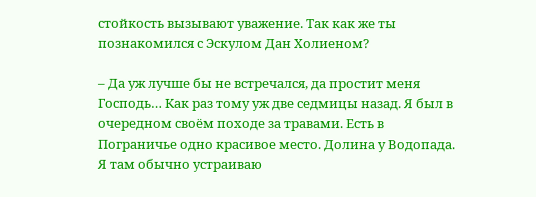стойкость вызывают уважение. Так как же ты познакомился с Эскулом Дан Холиеном?

– Да уж лучше бы не встречался, да простит меня Господь… Как раз тому уж две седмицы назад. Я был в очередном своём походе за травами. Есть в Пограничье одно красивое место. Долина у Водопада. Я там обычно устраиваю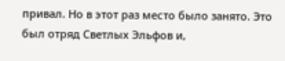привал. Но в этот раз место было занято. Это был отряд Светлых Эльфов и,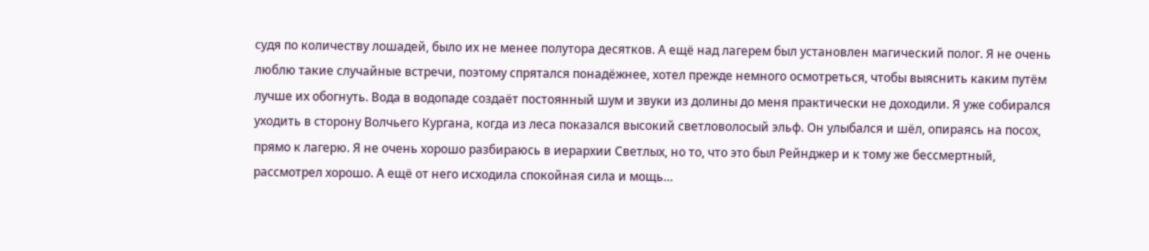судя по количеству лошадей, было их не менее полутора десятков. А ещё над лагерем был установлен магический полог. Я не очень люблю такие случайные встречи, поэтому спрятался понадёжнее, хотел прежде немного осмотреться, чтобы выяснить каким путём лучше их обогнуть. Вода в водопаде создаёт постоянный шум и звуки из долины до меня практически не доходили. Я уже собирался уходить в сторону Волчьего Кургана, когда из леса показался высокий светловолосый эльф. Он улыбался и шёл, опираясь на посох, прямо к лагерю. Я не очень хорошо разбираюсь в иерархии Светлых, но то, что это был Рейнджер и к тому же бессмертный, рассмотрел хорошо. А ещё от него исходила спокойная сила и мощь…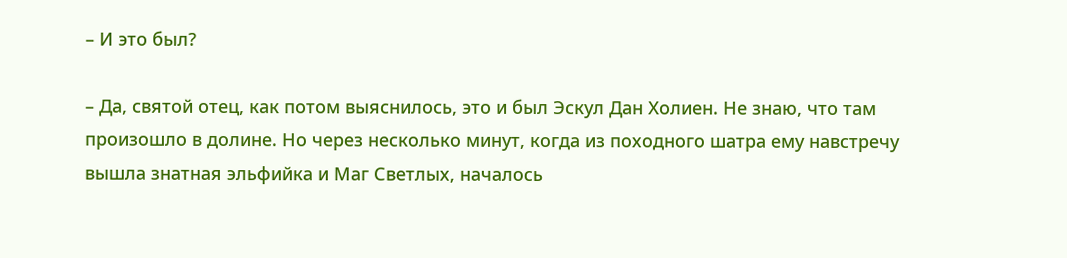– И это был?

– Да, святой отец, как потом выяснилось, это и был Эскул Дан Холиен. Не знаю, что там произошло в долине. Но через несколько минут, когда из походного шатра ему навстречу вышла знатная эльфийка и Маг Светлых, началось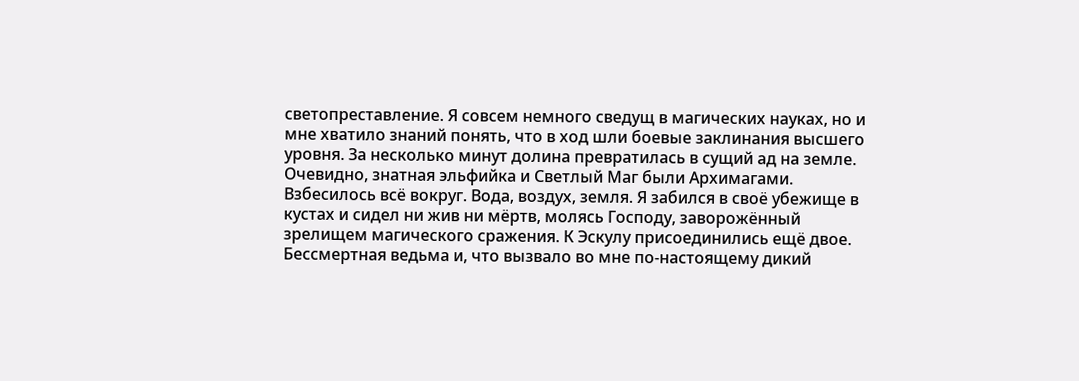светопреставление. Я совсем немного сведущ в магических науках, но и мне хватило знаний понять, что в ход шли боевые заклинания высшего уровня. За несколько минут долина превратилась в сущий ад на земле. Очевидно, знатная эльфийка и Светлый Маг были Архимагами. Взбесилось всё вокруг. Вода, воздух, земля. Я забился в своё убежище в кустах и сидел ни жив ни мёртв, молясь Господу, заворожённый зрелищем магического сражения. К Эскулу присоединились ещё двое. Бессмертная ведьма и, что вызвало во мне по-настоящему дикий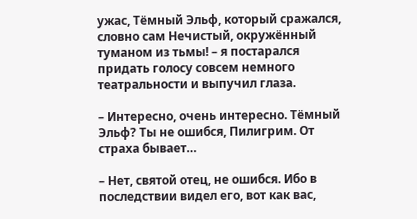ужас, Тёмный Эльф, который сражался, словно сам Нечистый, окружённый туманом из тьмы! – я постарался придать голосу совсем немного театральности и выпучил глаза.

– Интересно, очень интересно. Тёмный Эльф? Ты не ошибся, Пилигрим. От страха бывает…

– Нет, святой отец, не ошибся. Ибо в последствии видел его, вот как вас,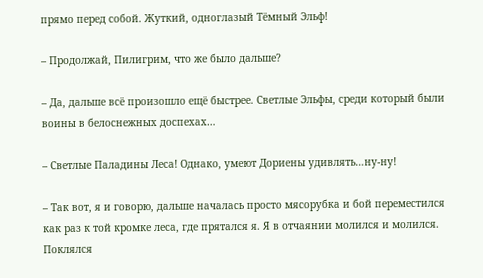прямо перед собой. Жуткий, одноглазый Тёмный Эльф!

– Продолжай, Пилигрим, что же было дальше?

– Да, дальше всё произошло ещё быстрее. Светлые Эльфы, среди который были воины в белоснежных доспехах…

– Светлые Паладины Леса! Однако, умеют Дориены удивлять…ну-ну!

– Так вот, я и говорю, дальше началась просто мясорубка и бой переместился как раз к той кромке леса, где прятался я. Я в отчаянии молился и молился. Поклялся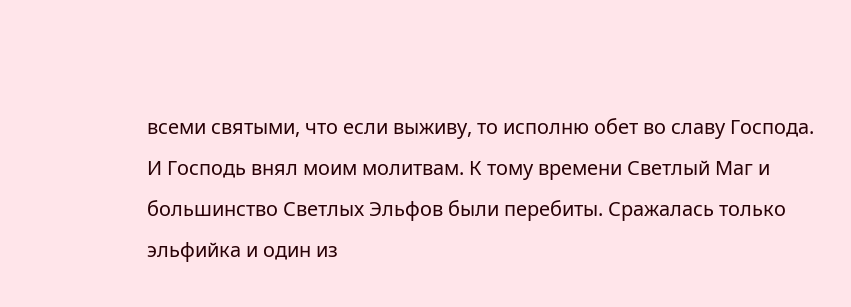всеми святыми, что если выживу, то исполню обет во славу Господа. И Господь внял моим молитвам. К тому времени Светлый Маг и большинство Светлых Эльфов были перебиты. Сражалась только эльфийка и один из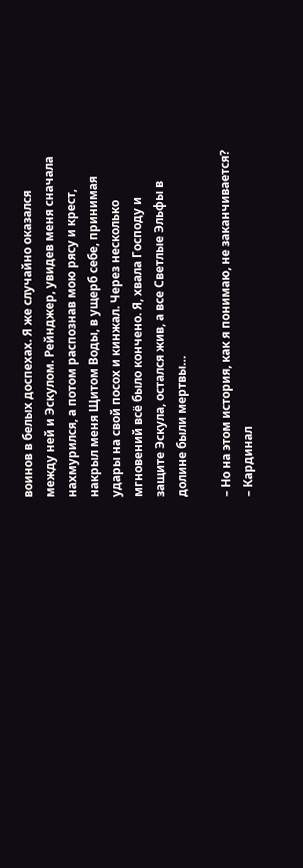воинов в белых доспехах. Я же случайно оказался между ней и Эскулом. Рейнджер, увидев меня сначала нахмурился, а потом распознав мою рясу и крест, накрыл меня Щитом Воды, в ущерб себе, принимая удары на свой посох и кинжал. Через несколько мгновений всё было кончено. Я, хвала Господу и защите Эскула, остался жив, а все Светлые Эльфы в долине были мертвы…

– Но на этом история, как я понимаю, не заканчивается? – Кардинал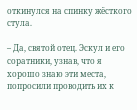откинулся на спинку жёсткого стула.

– Да, святой отец. Эскул и его соратники, узнав, что я хорошо знаю эти места, попросили проводить их к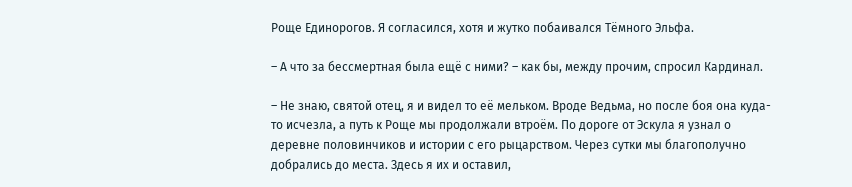Роще Единорогов. Я согласился, хотя и жутко побаивался Тёмного Эльфа.

– А что за бессмертная была ещё с ними? – как бы, между прочим, спросил Кардинал.

– Не знаю, святой отец, я и видел то её мельком. Вроде Ведьма, но после боя она куда-то исчезла, а путь к Роще мы продолжали втроём. По дороге от Эскула я узнал о деревне половинчиков и истории с его рыцарством. Через сутки мы благополучно добрались до места. Здесь я их и оставил,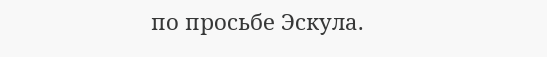по просьбе Эскула.